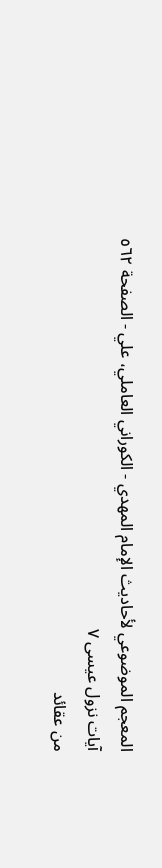المعجم الموضوعي لأحاديث الإمام المهدي - الكوراني العاملي، علي - الصفحة ٥٦٢
آيات نزول عيسى ٧
من عقائد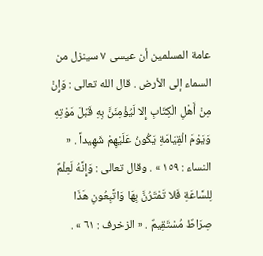عامة المسلمين أن عيسى ٧ سينزل من السماء إلى الأرض . قال الله تعالى : وَإِنْ مِنْ أَهْلِ الْكِتَابِ إِلا لَيُؤْمِنَنَّ بِهِ قَبْلَ مَوْتِهِ وَيَوْمَ الْقِيَامَةِ يَكُونُ عَلَيْهِمْ شَهِيداً . « النساء : ١٥٩ » . وقال تعالى : وَإِنَّهُ لَعِلْمٌ لِلسَّاعَةِ فَلا تَمْتَرُنَّ بِهَا وَاتَّبِعُونِ هَذَا صِرَاطٌ مُسْتَقِيمٌ . « الزخرف : ٦١ » .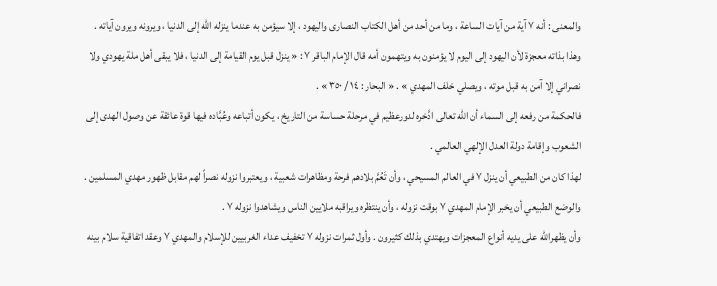والمعنى : أنه ٧ آية من آيات الساعة ، وما من أحد من أهل الكتاب النصارى واليهود ، إلا سيؤمن به عندما ينزله الله إلى الدنيا ، ويرونه ويرون آياته . وهذا بذاته معجزة لأن اليهود إلى اليوم لا يؤمنون به ويتهمون أمه قال الإمام الباقر ٧ : « ينزل قبل يوم القيامة إلى الدنيا ، فلا يبقى أهل ملة يهودي ولا نصراني إلا آمن به قبل موته ، ويصلي خلف المهدي » . « البحار : ١٤ / ٣٥٠ » .
فالحكمة من رفعه إلى السماء أن الله تعالى ادَّخره لدورعظيم في مرحلة حساسة من التاريخ ، يكون أتباعه وعُبَّاده فيها قوة عائقة عن وصول الهدى إلى الشعوب وإقامة دولة العدل الإلهي العالمي .
لهذا كان من الطبيعي أن ينزل ٧ في العالم المسيحي ، وأن تَعُمَّ بلادهم فرحة ومظاهرات شعبية ، ويعتبروا نزوله نصراً لهم مقابل ظهور مهدي المسلمين .
والوضع الطبيعي أن يخبر الإمام المهدي ٧ بوقت نزوله ، وأن ينتظره ويراقبه ملايين الناس ويشاهدوا نزوله ٧ .
وأن يظهرالله على يديه أنواع المعجزات ويهتدي بذلك كثيرون . وأول ثمرات نزوله ٧ تخفيف عداء الغربيين للإسلام والمهدي ٧ وعقد اتفاقية سلام بينه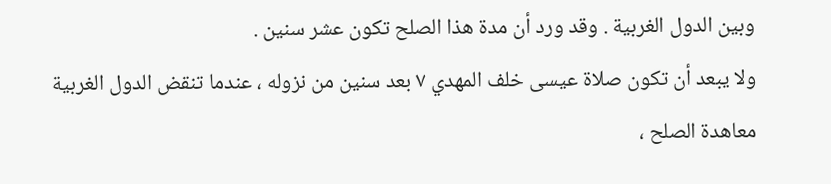وبين الدول الغربية . وقد ورد أن مدة هذا الصلح تكون عشر سنين .
ولا يبعد أن تكون صلاة عيسى خلف المهدي ٧ بعد سنين من نزوله ، عندما تنقض الدول الغربية معاهدة الصلح ،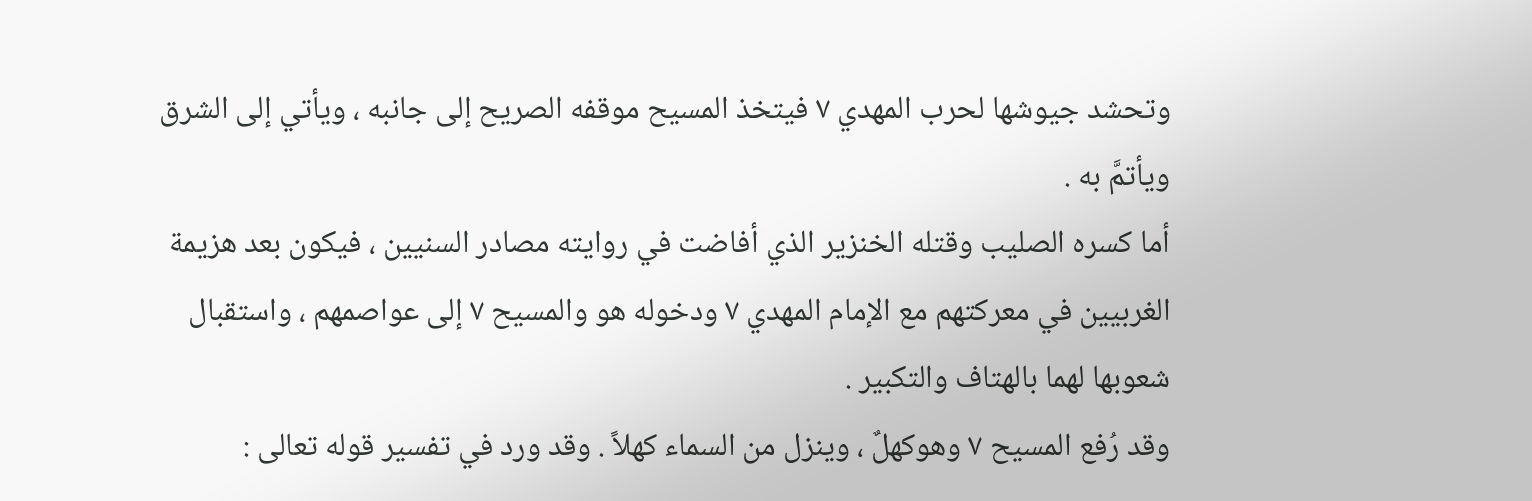وتحشد جيوشها لحرب المهدي ٧ فيتخذ المسيح موقفه الصريح إلى جانبه ، ويأتي إلى الشرق ويأتمَّ به .
أما كسره الصليب وقتله الخنزير الذي أفاضت في روايته مصادر السنيين ، فيكون بعد هزيمة الغربيين في معركتهم مع الإمام المهدي ٧ ودخوله هو والمسيح ٧ إلى عواصمهم ، واستقبال شعوبها لهما بالهتاف والتكبير .
وقد رُفع المسيح ٧ وهوكهلٌ ، وينزل من السماء كهلاً . وقد ورد في تفسير قوله تعالى :